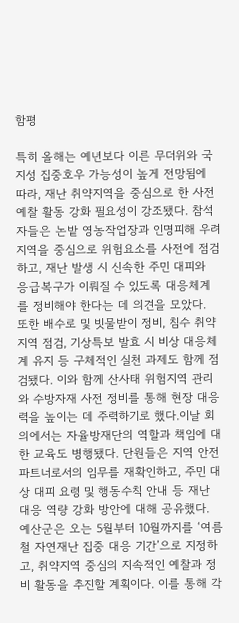함평

특히 올해는 예년보다 이른 무더위와 국지성 집중호우 가능성이 높게 전망됨에 따라, 재난 취약지역을 중심으로 한 사전 예찰 활동 강화 필요성이 강조됐다. 참석자들은 논밭 영농작업장과 인명피해 우려 지역을 중심으로 위험요소를 사전에 점검하고, 재난 발생 시 신속한 주민 대피와 응급복구가 이뤄질 수 있도록 대응체계를 정비해야 한다는 데 의견을 모았다.
또한 배수로 및 빗물받이 정비, 침수 취약지역 점검, 기상특보 발효 시 비상 대응체계 유지 등 구체적인 실천 과제도 함께 점검됐다. 이와 함께 산사태 위험지역 관리와 수방자재 사전 정비를 통해 현장 대응력을 높이는 데 주력하기로 했다.이날 회의에서는 자율방재단의 역할과 책임에 대한 교육도 병행됐다. 단원들은 지역 안전 파트너로서의 임무를 재확인하고, 주민 대상 대피 요령 및 행동수칙 안내 등 재난 대응 역량 강화 방안에 대해 공유했다.
예산군은 오는 5월부터 10월까지를 ‘여름철 자연재난 집중 대응 기간’으로 지정하고, 취약지역 중심의 지속적인 예찰과 정비 활동을 추진할 계획이다. 이를 통해 각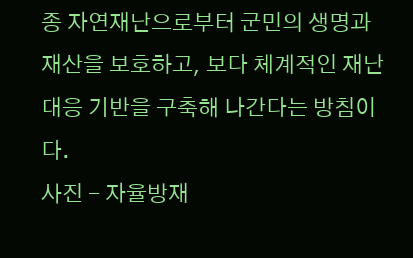종 자연재난으로부터 군민의 생명과 재산을 보호하고, 보다 체계적인 재난 대응 기반을 구축해 나간다는 방침이다.
사진 - 자율방재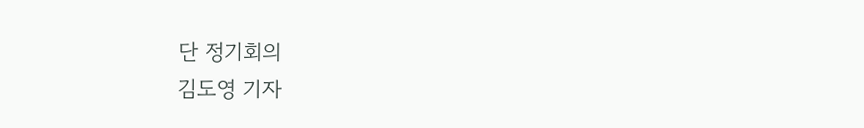단 정기회의
김도영 기자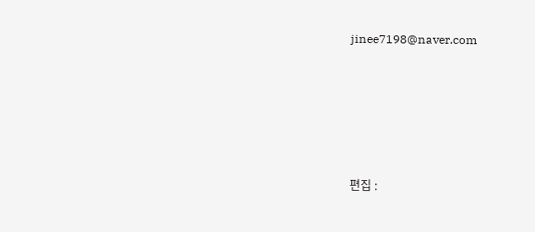jinee7198@naver.com






편집 :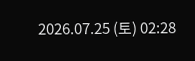2026.07.25 (토) 02:28